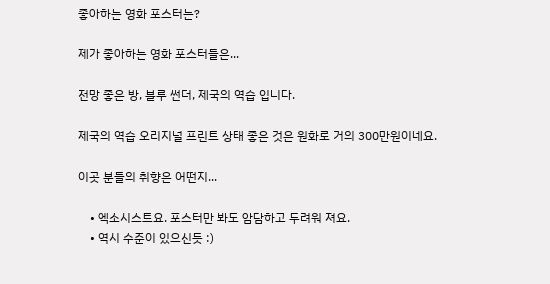좋아하는 영화 포스터는?

제가 좋아하는 영화 포스터들은...

전망 좋은 방, 블루 썬더, 제국의 역습 입니다.

제국의 역습 오리지널 프린트 상태 좋은 것은 원화로 거의 300만원이네요.

이곳 분들의 취향은 어떤지...

    • 엑소시스트요. 포스터만 봐도 암담하고 두려워 져요.
    • 역시 수준이 있으신듯 :)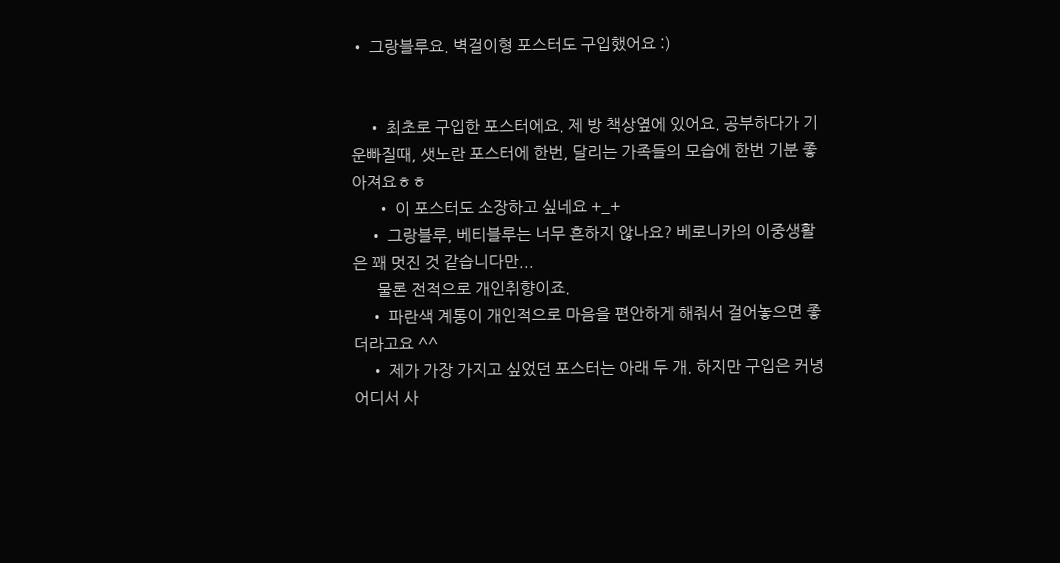• 그랑블루요. 벽걸이형 포스터도 구입했어요 :)


    • 최초로 구입한 포스터에요. 제 방 책상옆에 있어요. 공부하다가 기운빠질때, 샛노란 포스터에 한번, 달리는 가족들의 모습에 한번 기분 좋아져요ㅎㅎ
      • 이 포스터도 소장하고 싶네요 +_+
    • 그랑블루, 베티블루는 너무 흔하지 않나요? 베로니카의 이중생활은 꽤 멋진 것 같습니다만...
      물론 전적으로 개인취향이죠.
    • 파란색 계통이 개인적으로 마음을 편안하게 해줘서 걸어놓으면 좋더라고요 ^^
    • 제가 가장 가지고 싶었던 포스터는 아래 두 개. 하지만 구입은 커녕 어디서 사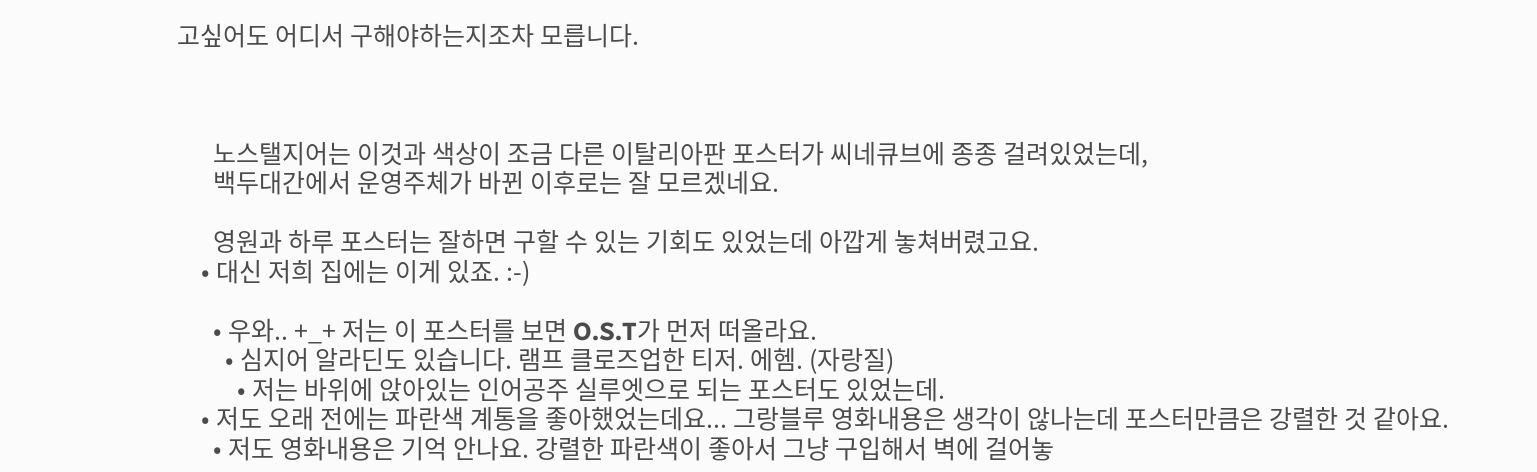고싶어도 어디서 구해야하는지조차 모릅니다.



      노스탤지어는 이것과 색상이 조금 다른 이탈리아판 포스터가 씨네큐브에 종종 걸려있었는데,
      백두대간에서 운영주체가 바뀐 이후로는 잘 모르겠네요.

      영원과 하루 포스터는 잘하면 구할 수 있는 기회도 있었는데 아깝게 놓쳐버렸고요.
    • 대신 저희 집에는 이게 있죠. :-)

      • 우와.. +_+ 저는 이 포스터를 보면 O.S.T가 먼저 떠올라요.
        • 심지어 알라딘도 있습니다. 램프 클로즈업한 티저. 에헴. (자랑질)
          • 저는 바위에 앉아있는 인어공주 실루엣으로 되는 포스터도 있었는데.
    • 저도 오래 전에는 파란색 계통을 좋아했었는데요... 그랑블루 영화내용은 생각이 않나는데 포스터만큼은 강렬한 것 같아요.
      • 저도 영화내용은 기억 안나요. 강렬한 파란색이 좋아서 그냥 구입해서 벽에 걸어놓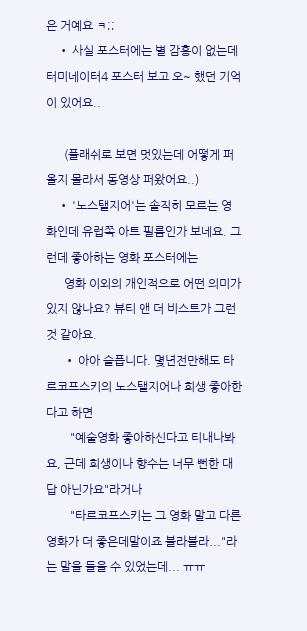은 거예요 ㅋ;;
    • 사실 포스터에는 별 감흥이 없는데 터미네이터4 포스터 보고 오~ 했던 기억이 있어요..

      (플래쉬로 보면 멋있는데 어떻게 퍼올지 몰라서 동영상 퍼왔어요..)
    • '노스탤지어'는 솔직히 모르는 영화인데 유럽쪽 아트 필름인가 보네요. 그런데 좋아하는 영화 포스터에는
      영화 이외의 개인적으로 어떤 의미가 있지 않나요? 뷰티 앤 더 비스트가 그런 것 같아요.
      • 아아 슬픕니다. 몇년전만해도 타르코프스키의 노스탤지어나 희생 좋아한다고 하면
        "예술영화 좋아하신다고 티내나봐요, 근데 희생이나 향수는 너무 뻔한 대답 아닌가요"라거나
        "타르코프스키는 그 영화 말고 다른 영화가 더 좋은데말이죠 블라블라..."라는 말을 들을 수 있었는데... ㅠㅠ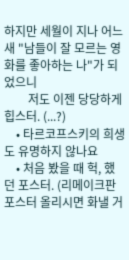하지만 세월이 지나 어느새 "남들이 잘 모르는 영화를 좋아하는 나"가 되었으니
        저도 이젠 당당하게 힙스터. (...?)
    • 타르코프스키의 희생도 유명하지 않나요
    • 처음 봤을 때 헉, 했던 포스터. (리메이크판 포스터 올리시면 화낼 거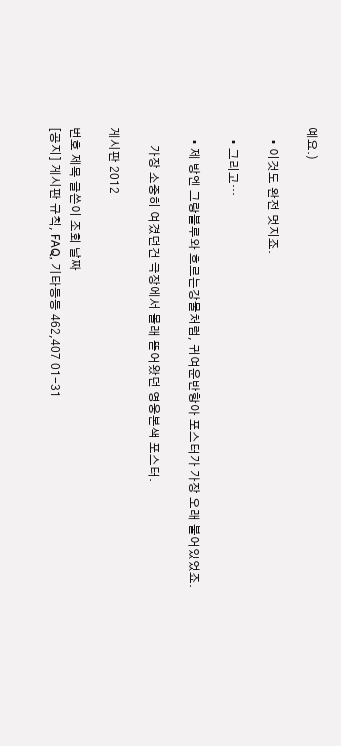예요.)

    • 이것도 완전 멋지죠.

    • 그리고…

    • 제 방엔 그랑블루와 흐르는강물처럼, 귀여운반항아 포스터가 가장 오래 붙어있었죠.

      가장 소중히 여겼던건 극장에서 몰래 뜯어왔던 영웅본색 포스터.

게시판 2012

번호 제목 글쓴이 조회 날짜
[공지] 게시판 규칙, FAQ, 기타등등 462,407 01-31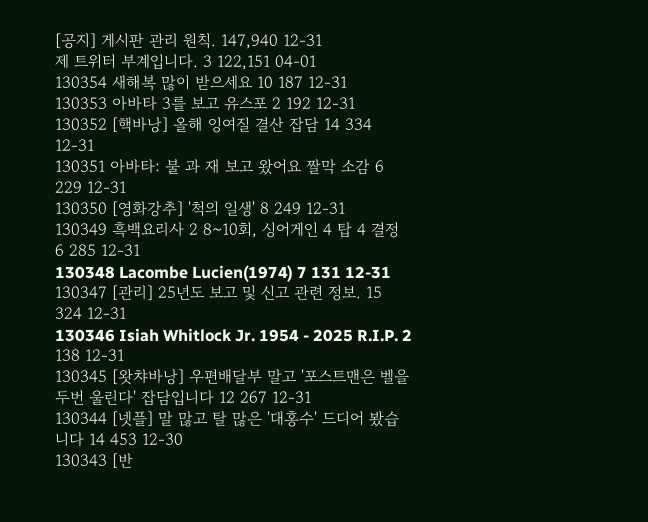[공지] 게시판 관리 원칙. 147,940 12-31
제 트위터 부계입니다. 3 122,151 04-01
130354 새해복 많이 받으세요 10 187 12-31
130353 아바타 3를 보고 유스포 2 192 12-31
130352 [핵바낭] 올해 잉여질 결산 잡담 14 334 12-31
130351 아바타: 불 과 재 보고 왔어요 짤막 소감 6 229 12-31
130350 [영화강추] '척의 일생' 8 249 12-31
130349 흑백요리사 2 8~10회, 싱어게인 4 탑 4 결정 6 285 12-31
130348 Lacombe Lucien(1974) 7 131 12-31
130347 [관리] 25년도 보고 및 신고 관련 정보. 15 324 12-31
130346 Isiah Whitlock Jr. 1954 - 2025 R.I.P. 2 138 12-31
130345 [왓챠바낭] 우편배달부 말고 '포스트맨은 벨을 두번 울린다' 잡담입니다 12 267 12-31
130344 [넷플] 말 많고 탈 많은 '대홍수' 드디어 봤습니다 14 453 12-30
130343 [반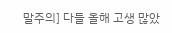말주의] 다들 올해 고생 많았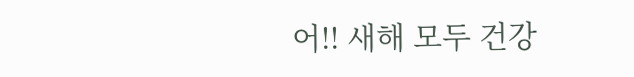어!! 새해 모두 건강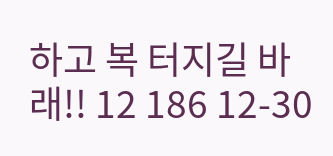하고 복 터지길 바래!! 12 186 12-30